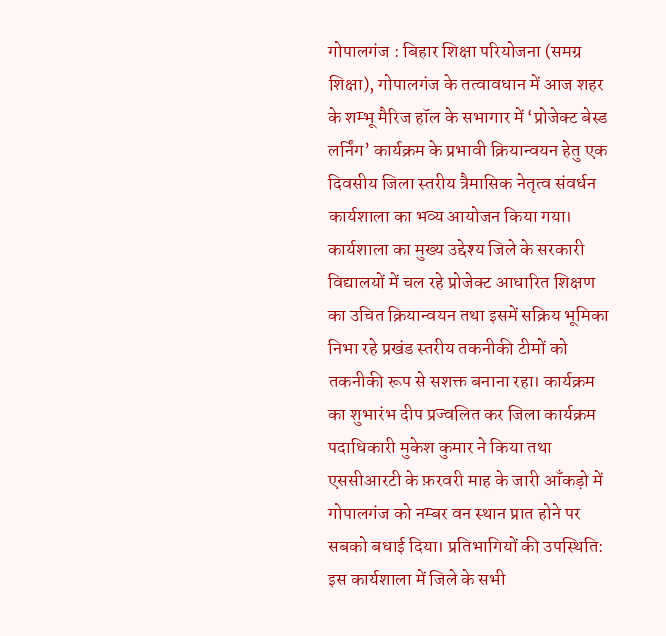गोपालगंज : बिहार शिक्षा परियोजना (समग्र शिक्षा), गोपालगंज के तत्वावधान में आज शहर के शम्भू मैरिज हॉल के सभागार में ‘प्रोजेक्ट बेस्ड लर्निंग’ कार्यक्रम के प्रभावी क्रियान्वयन हेतु एक दिवसीय जिला स्तरीय त्रैमासिक नेतृत्व संवर्धन कार्यशाला का भव्य आयोजन किया गया। कार्यशाला का मुख्य उद्देश्य जिले के सरकारी विद्यालयों में चल रहे प्रोजेक्ट आधारित शिक्षण का उचित क्रियान्वयन तथा इसमें सक्रिय भूमिका निभा रहे प्रखंड स्तरीय तकनीकी टीमों को तकनीकी रूप से सशक्त बनाना रहा। कार्यक्रम का शुभारंभ दीप प्रज्वलित कर जिला कार्यक्रम पदाधिकारी मुकेश कुमार ने किया तथा एससीआरटी के फ़रवरी माह के जारी आँकड़ो में गोपालगंज को नम्बर वन स्थान प्रात होने पर सबको बधाई दिया। प्रतिभागियों की उपस्थिति: इस कार्यशाला में जिले के सभी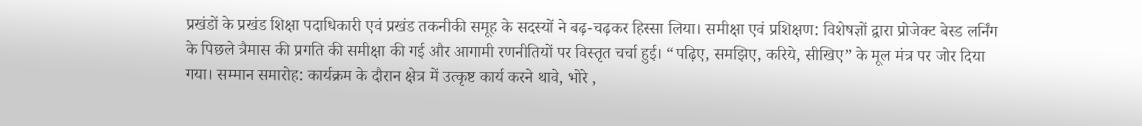प्रखंडों के प्रखंड शिक्षा पदाधिकारी एवं प्रखंड तकनीकी समूह के सदस्यों ने बढ़-चढ़कर हिस्सा लिया। समीक्षा एवं प्रशिक्षण: विशेषज्ञों द्वारा प्रोजेक्ट बेस्ड लर्निंग के पिछले त्रैमास की प्रगति की समीक्षा की गई और आगामी रणनीतियों पर विस्तृत चर्चा हुई। “पढ़िए, समझिए, करिये, सीखिए” के मूल मंत्र पर जोर दिया गया। सम्मान समारोह: कार्यक्रम के दौरान क्षेत्र में उत्कृष्ट कार्य करने थावे, भोरे ,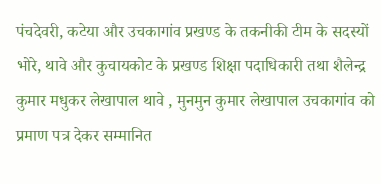पंचदेवरी, कटेया और उचकागांव प्रखण्ड के तकनीकी टीम के सदस्यों भोरे, थावे और कुचायकोट के प्रखण्ड शिक्षा पदाधिकारी तथा शैलेन्द्र कुमार मधुकर लेखापाल थावे , मुनमुन कुमार लेखापाल उचकागांव को प्रमाण पत्र देकर सम्मानित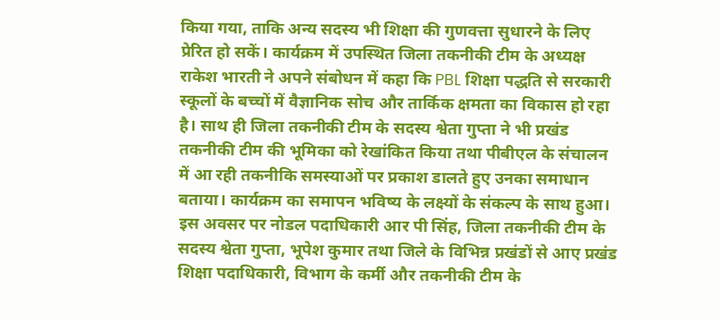किया गया, ताकि अन्य सदस्य भी शिक्षा की गुणवत्ता सुधारने के लिए प्रेरित हो सकें। कार्यक्रम में उपस्थित जिला तकनीकी टीम के अध्यक्ष राकेश भारती ने अपने संबोधन में कहा कि PBL शिक्षा पद्धति से सरकारी स्कूलों के बच्चों में वैज्ञानिक सोच और तार्किक क्षमता का विकास हो रहा है। साथ ही जिला तकनीकी टीम के सदस्य श्वेता गुप्ता ने भी प्रखंड तकनीकी टीम की भूमिका को रेखांकित किया तथा पीबीएल के संचालन में आ रही तकनीकि समस्याओं पर प्रकाश डालते हुए उनका समाधान बताया। कार्यक्रम का समापन भविष्य के लक्ष्यों के संकल्प के साथ हुआ। इस अवसर पर नोडल पदाधिकारी आर पी सिंह, जिला तकनीकी टीम के सदस्य श्वेता गुप्ता, भूपेश कुमार तथा जिले के विभिन्न प्रखंडों से आए प्रखंड शिक्षा पदाधिकारी, विभाग के कर्मी और तकनीकी टीम के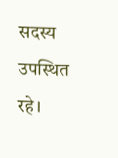सदस्य उपस्थित रहे।